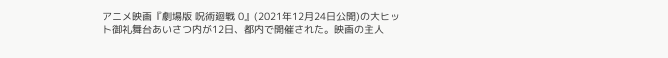アニメ映画『劇場版 呪術廻戦 0』(2021年12月24日公開)の大ヒット御礼舞台あいさつ内が12日、都内で開催された。映画の主人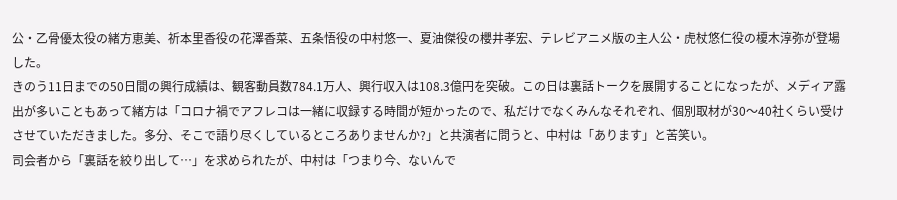公・乙骨優太役の緒方恵美、祈本里香役の花澤香菜、五条悟役の中村悠一、夏油傑役の櫻井孝宏、テレビアニメ版の主人公・虎杖悠仁役の榎木淳弥が登場した。
きのう11日までの50日間の興行成績は、観客動員数784.1万人、興行収入は108.3億円を突破。この日は裏話トークを展開することになったが、メディア露出が多いこともあって緒方は「コロナ禍でアフレコは一緒に収録する時間が短かったので、私だけでなくみんなそれぞれ、個別取材が30〜40社くらい受けさせていただきました。多分、そこで語り尽くしているところありませんか?」と共演者に問うと、中村は「あります」と苦笑い。
司会者から「裏話を絞り出して…」を求められたが、中村は「つまり今、ないんで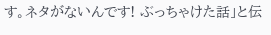す。ネタがないんです! ぶっちゃけた話」と伝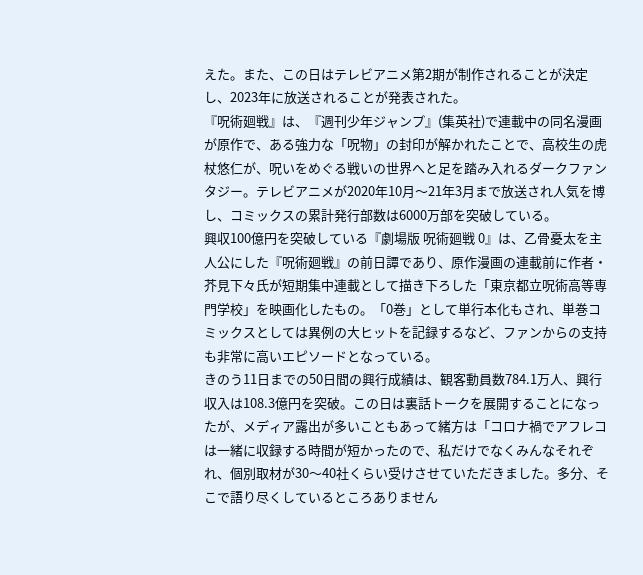えた。また、この日はテレビアニメ第2期が制作されることが決定し、2023年に放送されることが発表された。
『呪術廻戦』は、『週刊少年ジャンプ』(集英社)で連載中の同名漫画が原作で、ある強力な「呪物」の封印が解かれたことで、高校生の虎杖悠仁が、呪いをめぐる戦いの世界へと足を踏み入れるダークファンタジー。テレビアニメが2020年10月〜21年3月まで放送され人気を博し、コミックスの累計発行部数は6000万部を突破している。
興収100億円を突破している『劇場版 呪術廻戦 0』は、乙骨憂太を主人公にした『呪術廻戦』の前日譚であり、原作漫画の連載前に作者・芥見下々氏が短期集中連載として描き下ろした「東京都立呪術高等専門学校」を映画化したもの。「0巻」として単行本化もされ、単巻コミックスとしては異例の大ヒットを記録するなど、ファンからの支持も非常に高いエピソードとなっている。
きのう11日までの50日間の興行成績は、観客動員数784.1万人、興行収入は108.3億円を突破。この日は裏話トークを展開することになったが、メディア露出が多いこともあって緒方は「コロナ禍でアフレコは一緒に収録する時間が短かったので、私だけでなくみんなそれぞれ、個別取材が30〜40社くらい受けさせていただきました。多分、そこで語り尽くしているところありません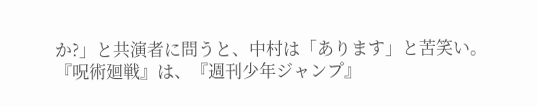か?」と共演者に問うと、中村は「あります」と苦笑い。
『呪術廻戦』は、『週刊少年ジャンプ』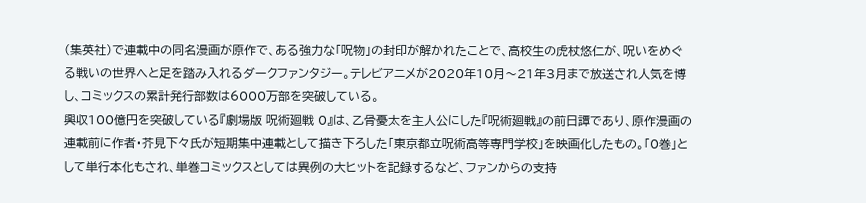(集英社)で連載中の同名漫画が原作で、ある強力な「呪物」の封印が解かれたことで、高校生の虎杖悠仁が、呪いをめぐる戦いの世界へと足を踏み入れるダークファンタジー。テレビアニメが2020年10月〜21年3月まで放送され人気を博し、コミックスの累計発行部数は6000万部を突破している。
興収100億円を突破している『劇場版 呪術廻戦 0』は、乙骨憂太を主人公にした『呪術廻戦』の前日譚であり、原作漫画の連載前に作者・芥見下々氏が短期集中連載として描き下ろした「東京都立呪術高等専門学校」を映画化したもの。「0巻」として単行本化もされ、単巻コミックスとしては異例の大ヒットを記録するなど、ファンからの支持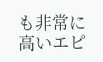も非常に高いエピ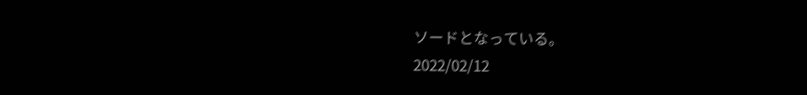ソードとなっている。
2022/02/12